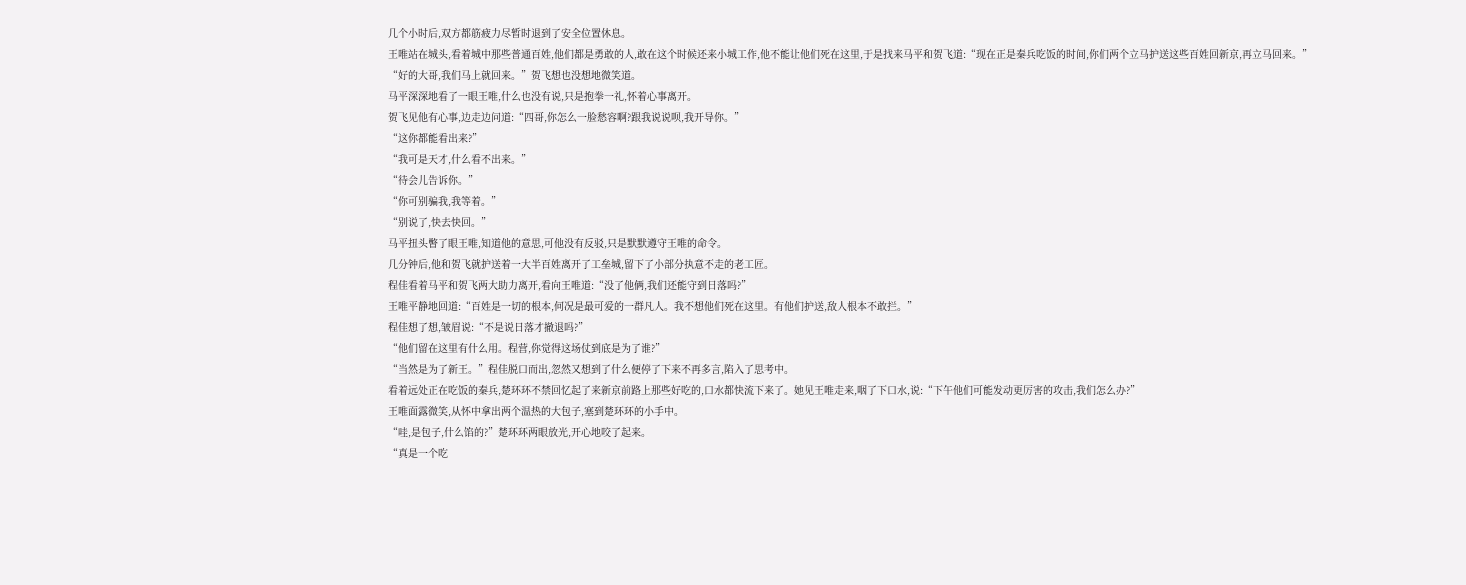几个小时后,双方都筋疲力尽暂时退到了安全位置休息。
王唯站在城头,看着城中那些普通百姓,他们都是勇敢的人,敢在这个时候还来小城工作,他不能让他们死在这里,于是找来马平和贺飞道:“现在正是秦兵吃饭的时间,你们两个立马护送这些百姓回新京,再立马回来。”
“好的大哥,我们马上就回来。”贺飞想也没想地微笑道。
马平深深地看了一眼王唯,什么也没有说,只是抱拳一礼,怀着心事离开。
贺飞见他有心事,边走边问道:“四哥,你怎么一脸愁容啊?跟我说说呗,我开导你。”
“这你都能看出来?”
“我可是天才,什么看不出来。”
“待会儿告诉你。”
“你可别骗我,我等着。”
“别说了,快去快回。”
马平扭头瞥了眼王唯,知道他的意思,可他没有反驳,只是默默遵守王唯的命令。
几分钟后,他和贺飞就护送着一大半百姓离开了工垒城,留下了小部分执意不走的老工匠。
程佳看着马平和贺飞两大助力离开,看向王唯道:“没了他俩,我们还能守到日落吗?”
王唯平静地回道:“百姓是一切的根本,何况是最可爱的一群凡人。我不想他们死在这里。有他们护送,敌人根本不敢拦。”
程佳想了想,皱眉说:“不是说日落才撤退吗?”
“他们留在这里有什么用。程营,你觉得这场仗到底是为了谁?”
“当然是为了新王。”程佳脱口而出,忽然又想到了什么便停了下来不再多言,陷入了思考中。
看着远处正在吃饭的秦兵,楚环环不禁回忆起了来新京前路上那些好吃的,口水都快流下来了。她见王唯走来,咽了下口水,说:“下午他们可能发动更厉害的攻击,我们怎么办?”
王唯面露微笑,从怀中拿出两个温热的大包子,塞到楚环环的小手中。
“哇,是包子,什么馅的?”楚环环两眼放光,开心地咬了起来。
“真是一个吃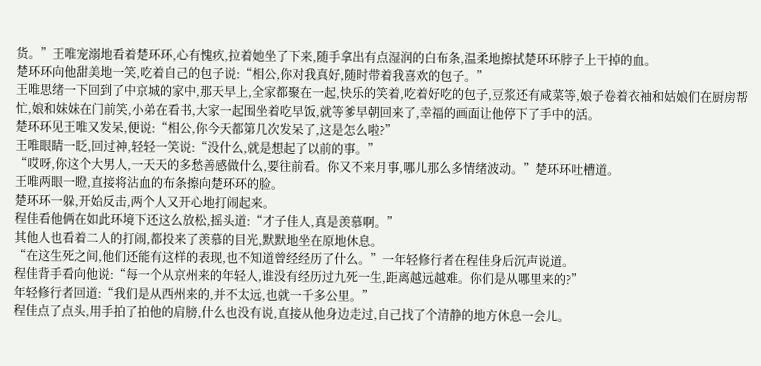货。”王唯宠溺地看着楚环环,心有愧疚,拉着她坐了下来,随手拿出有点湿润的白布条,温柔地擦拭楚环环脖子上干掉的血。
楚环环向他甜美地一笑,吃着自己的包子说:“相公,你对我真好,随时带着我喜欢的包子。”
王唯思绪一下回到了中京城的家中,那天早上,全家都聚在一起,快乐的笑着,吃着好吃的包子,豆浆还有咸菜等,娘子卷着衣袖和姑娘们在厨房帮忙,娘和妹妹在门前笑,小弟在看书,大家一起围坐着吃早饭,就等爹早朝回来了,幸福的画面让他停下了手中的活。
楚环环见王唯又发呆,便说:“相公,你今天都第几次发呆了,这是怎么啦?”
王唯眼睛一眨,回过神,轻轻一笑说:“没什么,就是想起了以前的事。”
“哎呀,你这个大男人,一天天的多愁善感做什么,要往前看。你又不来月事,哪儿那么多情绪波动。”楚环环吐槽道。
王唯两眼一瞪,直接将沾血的布条擦向楚环环的脸。
楚环环一躲,开始反击,两个人又开心地打闹起来。
程佳看他俩在如此环境下还这么放松,摇头道:“才子佳人,真是羡慕啊。”
其他人也看着二人的打闹,都投来了羡慕的目光,默默地坐在原地休息。
“在这生死之间,他们还能有这样的表现,也不知道曾经经历了什么。”一年轻修行者在程佳身后沉声说道。
程佳背手看向他说:“每一个从京州来的年轻人,谁没有经历过九死一生,距离越远越难。你们是从哪里来的?”
年轻修行者回道:“我们是从西州来的,并不太远,也就一千多公里。”
程佳点了点头,用手拍了拍他的肩膀,什么也没有说,直接从他身边走过,自己找了个清静的地方休息一会儿。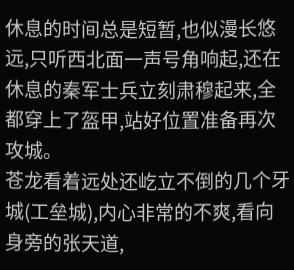休息的时间总是短暂,也似漫长悠远,只听西北面一声号角响起,还在休息的秦军士兵立刻肃穆起来,全都穿上了盔甲,站好位置准备再次攻城。
苍龙看着远处还屹立不倒的几个牙城(工垒城),内心非常的不爽,看向身旁的张天道,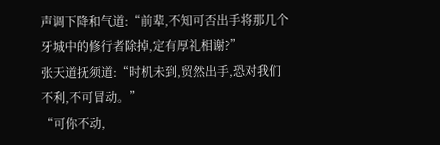声调下降和气道:“前辈,不知可否出手将那几个牙城中的修行者除掉,定有厚礼相谢?”
张天道抚须道:“时机未到,贸然出手,恐对我们不利,不可冒动。”
“可你不动,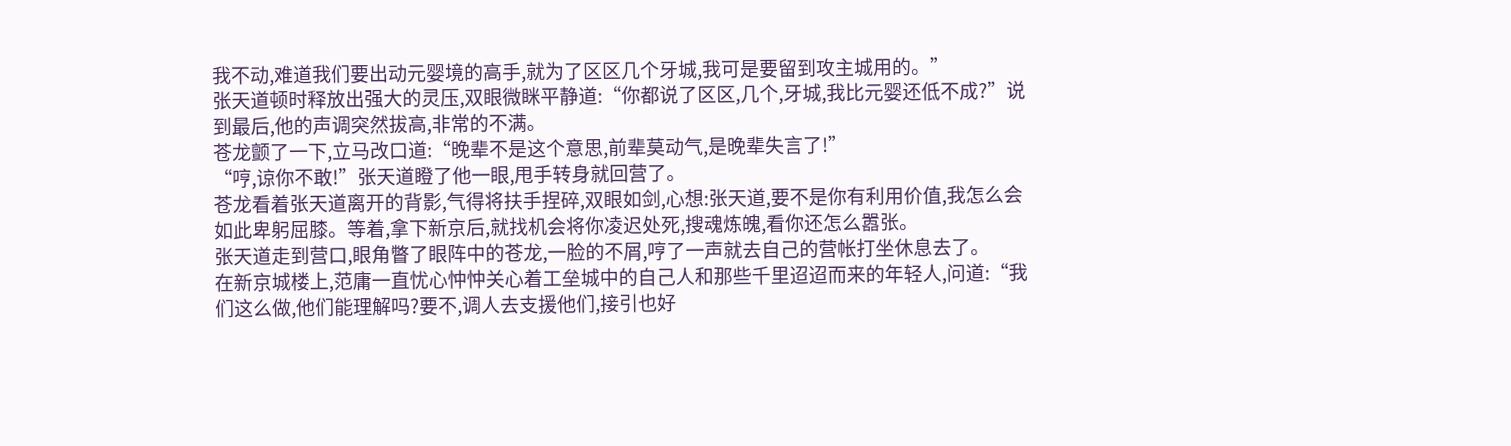我不动,难道我们要出动元婴境的高手,就为了区区几个牙城,我可是要留到攻主城用的。”
张天道顿时释放出强大的灵压,双眼微眯平静道:“你都说了区区,几个,牙城,我比元婴还低不成?”说到最后,他的声调突然拔高,非常的不满。
苍龙颤了一下,立马改口道:“晚辈不是这个意思,前辈莫动气,是晚辈失言了!”
“哼,谅你不敢!”张天道瞪了他一眼,甩手转身就回营了。
苍龙看着张天道离开的背影,气得将扶手捏碎,双眼如剑,心想:张天道,要不是你有利用价值,我怎么会如此卑躬屈膝。等着,拿下新京后,就找机会将你凌迟处死,搜魂炼魄,看你还怎么嚣张。
张天道走到营口,眼角瞥了眼阵中的苍龙,一脸的不屑,哼了一声就去自己的营帐打坐休息去了。
在新京城楼上,范庸一直忧心忡忡关心着工垒城中的自己人和那些千里迢迢而来的年轻人,问道:“我们这么做,他们能理解吗?要不,调人去支援他们,接引也好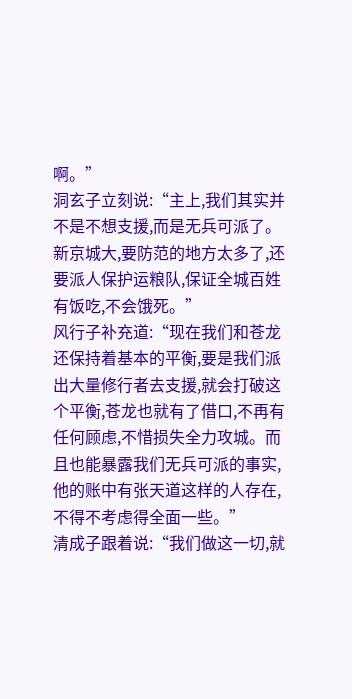啊。”
洞玄子立刻说:“主上,我们其实并不是不想支援,而是无兵可派了。新京城大,要防范的地方太多了,还要派人保护运粮队,保证全城百姓有饭吃,不会饿死。”
风行子补充道:“现在我们和苍龙还保持着基本的平衡,要是我们派出大量修行者去支援,就会打破这个平衡,苍龙也就有了借口,不再有任何顾虑,不惜损失全力攻城。而且也能暴露我们无兵可派的事实,他的账中有张天道这样的人存在,不得不考虑得全面一些。”
清成子跟着说:“我们做这一切,就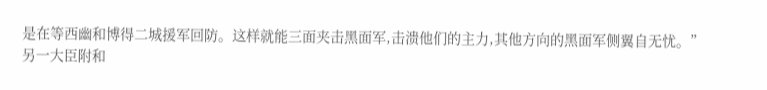是在等西幽和博得二城援军回防。这样就能三面夹击黑面军,击溃他们的主力,其他方向的黑面军侧翼自无忧。”
另一大臣附和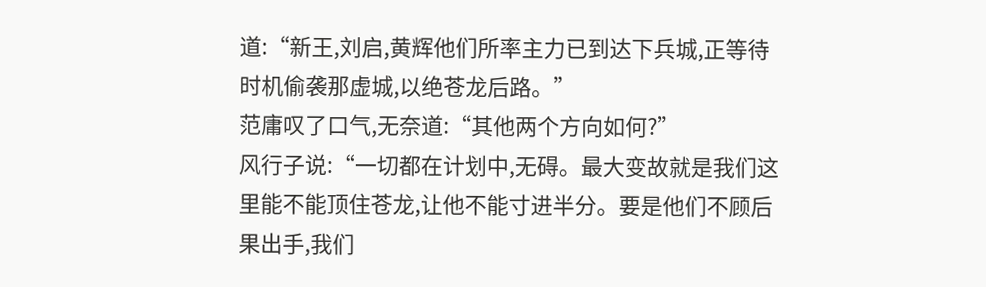道:“新王,刘启,黄辉他们所率主力已到达下兵城,正等待时机偷袭那虚城,以绝苍龙后路。”
范庸叹了口气,无奈道:“其他两个方向如何?”
风行子说:“一切都在计划中,无碍。最大变故就是我们这里能不能顶住苍龙,让他不能寸进半分。要是他们不顾后果出手,我们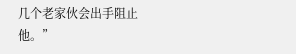几个老家伙会出手阻止他。”